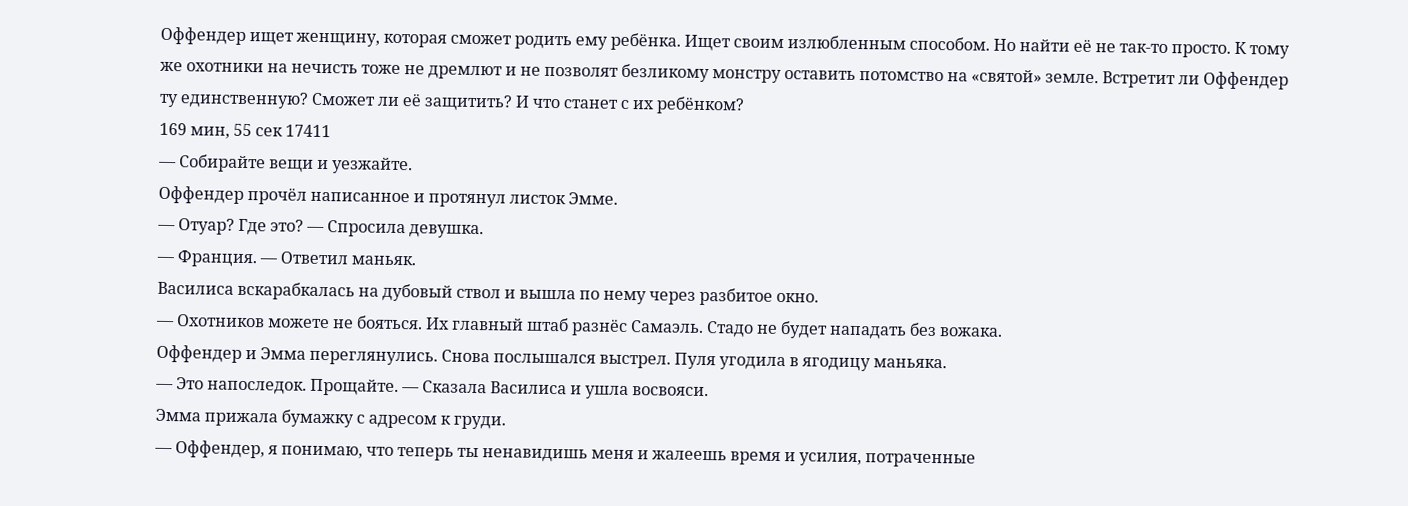Оффендер ищет женщину, которая сможет родить ему ребёнка. Ищет своим излюбленным способом. Но найти её не так-то просто. К тому же охотники на нечисть тоже не дремлют и не позволят безликому монстру оставить потомство на «святой» земле. Встретит ли Оффендер ту единственную? Сможет ли её защитить? И что станет с их ребёнком?
169 мин, 55 сек 17411
— Собирайте вещи и уезжайте.
Оффендер прочёл написанное и протянул листок Эмме.
— Отуар? Где это? — Спросила девушка.
— Франция. — Ответил маньяк.
Василиса вскарабкалась на дубовый ствол и вышла по нему через разбитое окно.
— Охотников можете не бояться. Их главный штаб разнёс Самаэль. Стадо не будет нападать без вожака.
Оффендер и Эмма переглянулись. Снова послышался выстрел. Пуля угодила в ягодицу маньяка.
— Это напоследок. Прощайте. — Сказала Василиса и ушла восвояси.
Эмма прижала бумажку с адресом к груди.
— Оффендер, я понимаю, что теперь ты ненавидишь меня и жалеешь время и усилия, потраченные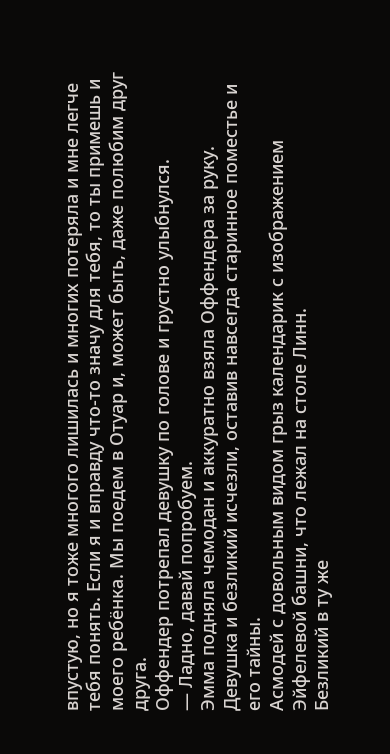впустую, но я тоже многого лишилась и многих потеряла и мне легче тебя понять. Если я и вправду что-то значу для тебя, то ты примешь и моего ребёнка. Мы поедем в Отуар и, может быть, даже полюбим друг друга.
Оффендер потрепал девушку по голове и грустно улыбнулся.
— Ладно, давай попробуем.
Эмма подняла чемодан и аккуратно взяла Оффендера за руку. Девушка и безликий исчезли, оставив навсегда старинное поместье и его тайны.
Асмодей с довольным видом грыз календарик с изображением Эйфелевой башни, что лежал на столе Линн.
Безликий в ту же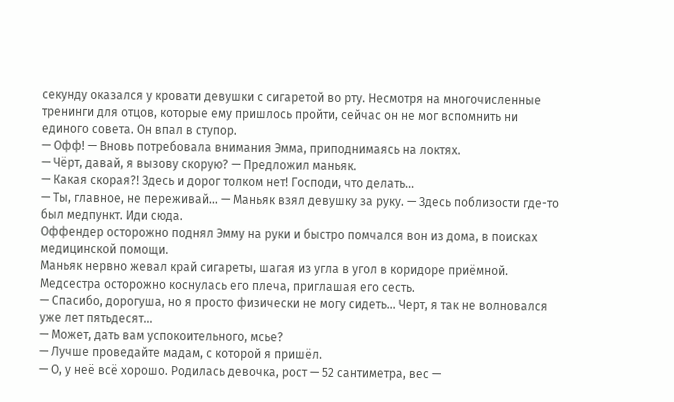секунду оказался у кровати девушки с сигаретой во рту. Несмотря на многочисленные тренинги для отцов, которые ему пришлось пройти, сейчас он не мог вспомнить ни единого совета. Он впал в ступор.
— Офф! — Вновь потребовала внимания Эмма, приподнимаясь на локтях.
— Чёрт, давай, я вызову скорую? — Предложил маньяк.
— Какая скорая?! Здесь и дорог толком нет! Господи, что делать…
— Ты, главное, не переживай… — Маньяк взял девушку за руку. — Здесь поблизости где-то был медпункт. Иди сюда.
Оффендер осторожно поднял Эмму на руки и быстро помчался вон из дома, в поисках медицинской помощи.
Маньяк нервно жевал край сигареты, шагая из угла в угол в коридоре приёмной. Медсестра осторожно коснулась его плеча, приглашая его сесть.
— Спасибо, дорогуша, но я просто физически не могу сидеть… Черт, я так не волновался уже лет пятьдесят…
— Может, дать вам успокоительного, мсье?
— Лучше проведайте мадам, с которой я пришёл.
— О, у неё всё хорошо. Родилась девочка, рост — 52 сантиметра, вес —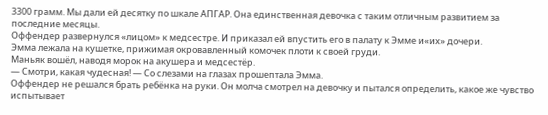3300 грамм. Мы дали ей десятку по шкале АПГАР. Она единственная девочка с таким отличным развитием за последние месяцы.
Оффендер развернулся «лицом» к медсестре. И приказал ей впустить его в палату к Эмме и«их» дочери.
Эмма лежала на кушетке, прижимая окровавленный комочек плоти к своей груди.
Маньяк вошёл, наводя морок на акушера и медсестёр.
— Смотри, какая чудесная! — Со слезами на глазах прошептала Эмма.
Оффендер не решался брать ребёнка на руки. Он молча смотрел на девочку и пытался определить, какое же чувство испытывает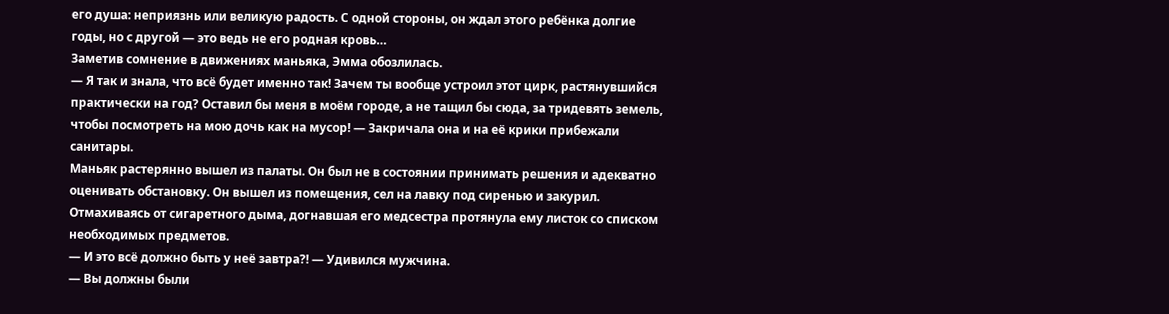его душа: неприязнь или великую радость. С одной стороны, он ждал этого ребёнка долгие годы, но с другой — это ведь не его родная кровь…
Заметив сомнение в движениях маньяка, Эмма обозлилась.
— Я так и знала, что всё будет именно так! Зачем ты вообще устроил этот цирк, растянувшийся практически на год? Оставил бы меня в моём городе, а не тащил бы сюда, за тридевять земель, чтобы посмотреть на мою дочь как на мусор! — Закричала она и на её крики прибежали санитары.
Маньяк растерянно вышел из палаты. Он был не в состоянии принимать решения и адекватно оценивать обстановку. Он вышел из помещения, сел на лавку под сиренью и закурил.
Отмахиваясь от сигаретного дыма, догнавшая его медсестра протянула ему листок со списком необходимых предметов.
— И это всё должно быть у неё завтра?! — Удивился мужчина.
— Вы должны были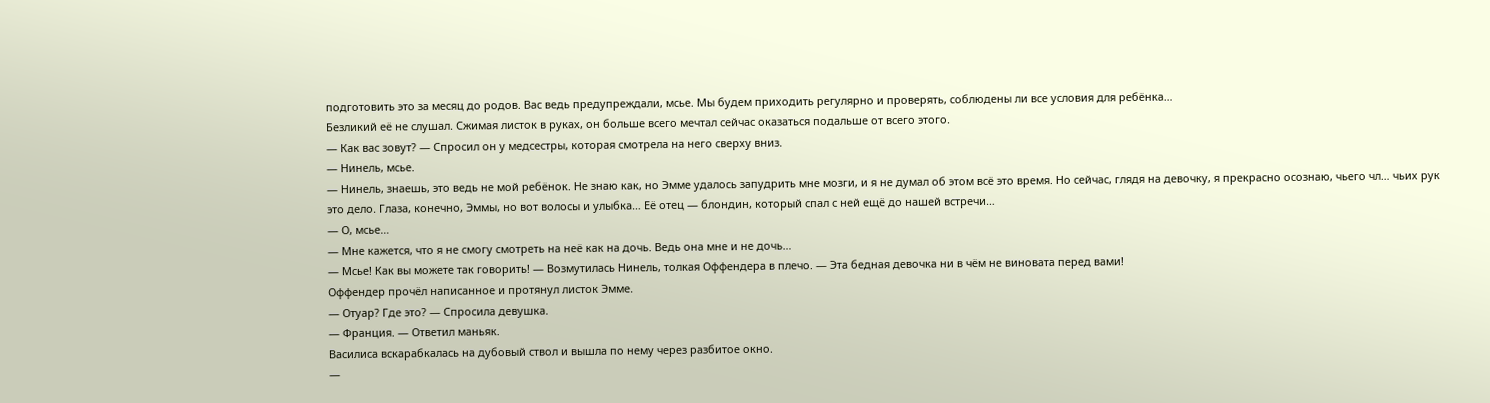подготовить это за месяц до родов. Вас ведь предупреждали, мсье. Мы будем приходить регулярно и проверять, соблюдены ли все условия для ребёнка…
Безликий её не слушал. Сжимая листок в руках, он больше всего мечтал сейчас оказаться подальше от всего этого.
— Как вас зовут? — Спросил он у медсестры, которая смотрела на него сверху вниз.
— Нинель, мсье.
— Нинель, знаешь, это ведь не мой ребёнок. Не знаю как, но Эмме удалось запудрить мне мозги, и я не думал об этом всё это время. Но сейчас, глядя на девочку, я прекрасно осознаю, чьего чл… чьих рук это дело. Глаза, конечно, Эммы, но вот волосы и улыбка… Её отец — блондин, который спал с ней ещё до нашей встречи…
— О, мсье…
— Мне кажется, что я не смогу смотреть на неё как на дочь. Ведь она мне и не дочь…
— Мсье! Как вы можете так говорить! — Возмутилась Нинель, толкая Оффендера в плечо. — Эта бедная девочка ни в чём не виновата перед вами!
Оффендер прочёл написанное и протянул листок Эмме.
— Отуар? Где это? — Спросила девушка.
— Франция. — Ответил маньяк.
Василиса вскарабкалась на дубовый ствол и вышла по нему через разбитое окно.
—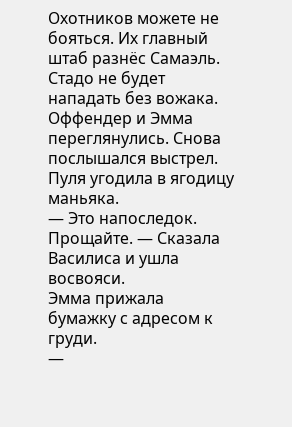Охотников можете не бояться. Их главный штаб разнёс Самаэль. Стадо не будет нападать без вожака.
Оффендер и Эмма переглянулись. Снова послышался выстрел. Пуля угодила в ягодицу маньяка.
— Это напоследок. Прощайте. — Сказала Василиса и ушла восвояси.
Эмма прижала бумажку с адресом к груди.
—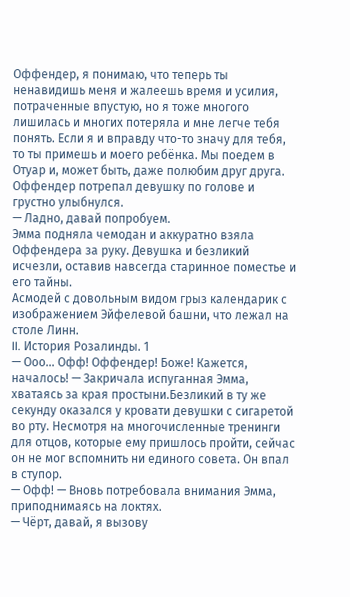Оффендер, я понимаю, что теперь ты ненавидишь меня и жалеешь время и усилия, потраченные впустую, но я тоже многого лишилась и многих потеряла и мне легче тебя понять. Если я и вправду что-то значу для тебя, то ты примешь и моего ребёнка. Мы поедем в Отуар и, может быть, даже полюбим друг друга.
Оффендер потрепал девушку по голове и грустно улыбнулся.
— Ладно, давай попробуем.
Эмма подняла чемодан и аккуратно взяла Оффендера за руку. Девушка и безликий исчезли, оставив навсегда старинное поместье и его тайны.
Асмодей с довольным видом грыз календарик с изображением Эйфелевой башни, что лежал на столе Линн.
II. История Розалинды. 1
— Ооо… Офф! Оффендер! Боже! Кажется, началось! — Закричала испуганная Эмма, хватаясь за края простыни.Безликий в ту же секунду оказался у кровати девушки с сигаретой во рту. Несмотря на многочисленные тренинги для отцов, которые ему пришлось пройти, сейчас он не мог вспомнить ни единого совета. Он впал в ступор.
— Офф! — Вновь потребовала внимания Эмма, приподнимаясь на локтях.
— Чёрт, давай, я вызову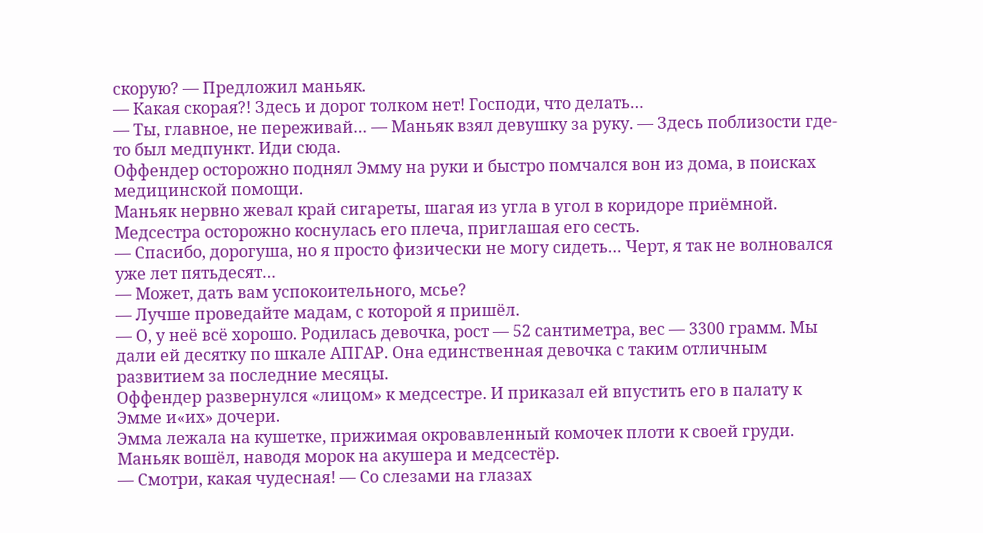скорую? — Предложил маньяк.
— Какая скорая?! Здесь и дорог толком нет! Господи, что делать…
— Ты, главное, не переживай… — Маньяк взял девушку за руку. — Здесь поблизости где-то был медпункт. Иди сюда.
Оффендер осторожно поднял Эмму на руки и быстро помчался вон из дома, в поисках медицинской помощи.
Маньяк нервно жевал край сигареты, шагая из угла в угол в коридоре приёмной. Медсестра осторожно коснулась его плеча, приглашая его сесть.
— Спасибо, дорогуша, но я просто физически не могу сидеть… Черт, я так не волновался уже лет пятьдесят…
— Может, дать вам успокоительного, мсье?
— Лучше проведайте мадам, с которой я пришёл.
— О, у неё всё хорошо. Родилась девочка, рост — 52 сантиметра, вес — 3300 грамм. Мы дали ей десятку по шкале АПГАР. Она единственная девочка с таким отличным развитием за последние месяцы.
Оффендер развернулся «лицом» к медсестре. И приказал ей впустить его в палату к Эмме и«их» дочери.
Эмма лежала на кушетке, прижимая окровавленный комочек плоти к своей груди.
Маньяк вошёл, наводя морок на акушера и медсестёр.
— Смотри, какая чудесная! — Со слезами на глазах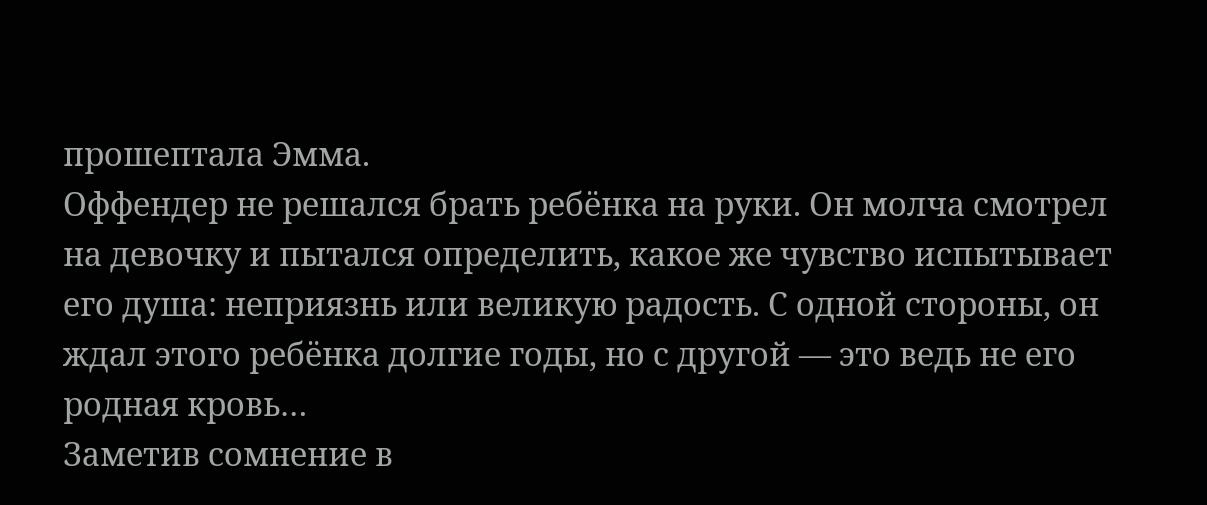прошептала Эмма.
Оффендер не решался брать ребёнка на руки. Он молча смотрел на девочку и пытался определить, какое же чувство испытывает его душа: неприязнь или великую радость. С одной стороны, он ждал этого ребёнка долгие годы, но с другой — это ведь не его родная кровь…
Заметив сомнение в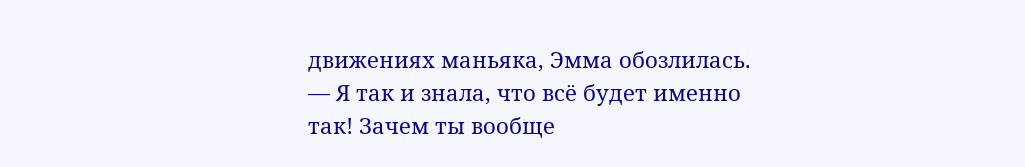движениях маньяка, Эмма обозлилась.
— Я так и знала, что всё будет именно так! Зачем ты вообще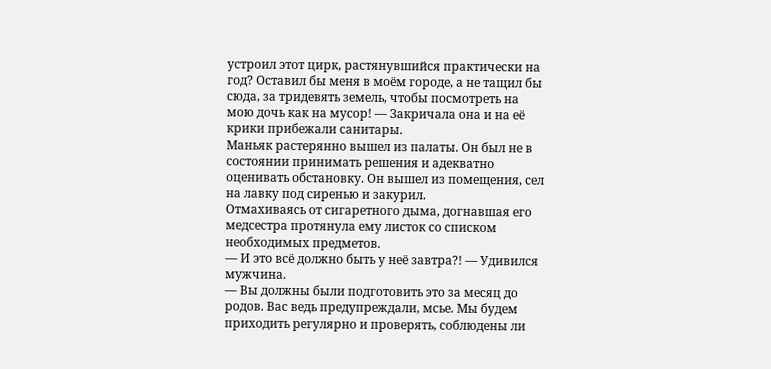устроил этот цирк, растянувшийся практически на год? Оставил бы меня в моём городе, а не тащил бы сюда, за тридевять земель, чтобы посмотреть на мою дочь как на мусор! — Закричала она и на её крики прибежали санитары.
Маньяк растерянно вышел из палаты. Он был не в состоянии принимать решения и адекватно оценивать обстановку. Он вышел из помещения, сел на лавку под сиренью и закурил.
Отмахиваясь от сигаретного дыма, догнавшая его медсестра протянула ему листок со списком необходимых предметов.
— И это всё должно быть у неё завтра?! — Удивился мужчина.
— Вы должны были подготовить это за месяц до родов. Вас ведь предупреждали, мсье. Мы будем приходить регулярно и проверять, соблюдены ли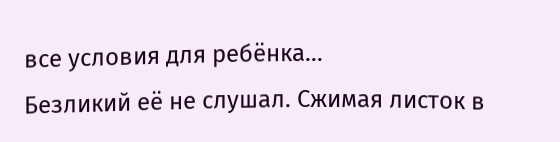все условия для ребёнка…
Безликий её не слушал. Сжимая листок в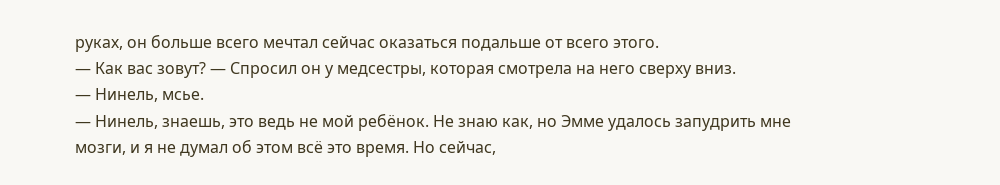руках, он больше всего мечтал сейчас оказаться подальше от всего этого.
— Как вас зовут? — Спросил он у медсестры, которая смотрела на него сверху вниз.
— Нинель, мсье.
— Нинель, знаешь, это ведь не мой ребёнок. Не знаю как, но Эмме удалось запудрить мне мозги, и я не думал об этом всё это время. Но сейчас,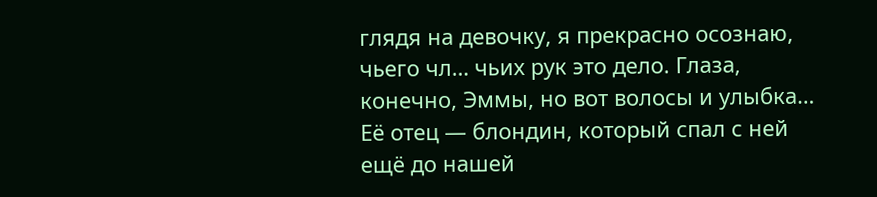глядя на девочку, я прекрасно осознаю, чьего чл… чьих рук это дело. Глаза, конечно, Эммы, но вот волосы и улыбка… Её отец — блондин, который спал с ней ещё до нашей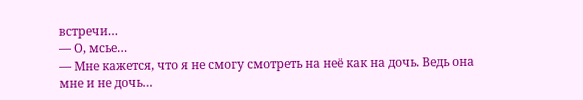встречи…
— О, мсье…
— Мне кажется, что я не смогу смотреть на неё как на дочь. Ведь она мне и не дочь…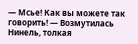— Мсье! Как вы можете так говорить! — Возмутилась Нинель, толкая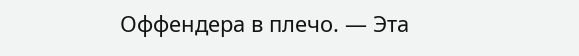Оффендера в плечо. — Эта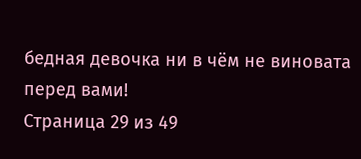бедная девочка ни в чём не виновата перед вами!
Страница 29 из 49